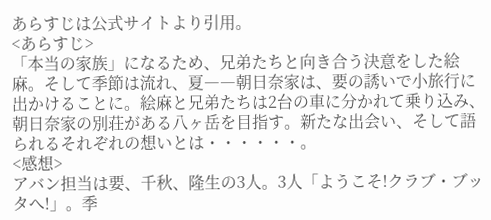あらすじは公式サイトより引用。
<あらすじ>
「本当の家族」になるため、兄弟たちと向き合う決意をした絵麻。そして季節は流れ、夏――朝日奈家は、要の誘いで小旅行に出かけることに。絵麻と兄弟たちは2台の車に分かれて乗り込み、朝日奈家の別荘がある八ヶ岳を目指す。新たな出会い、そして語られるそれぞれの想いとは・・・・・・。
<感想>
アバン担当は要、千秋、隆生の3人。3人「ようこそ!クラブ・ブッタへ!」。季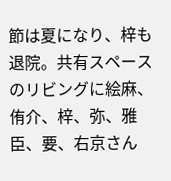節は夏になり、梓も退院。共有スペースのリビングに絵麻、侑介、梓、弥、雅臣、要、右京さん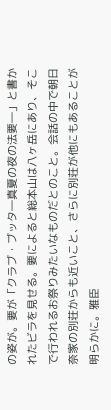の姿が。要が「クラブ・ブッタ―真夏の夜の法要―」と書かれたビラを見せる。要によると総本山は八ヶ岳にあり、そこで行われるお祭りみたいなものだとのこと。会話の中で朝日奈家の別荘からも近いこと、さらに別荘が他にもあることが明らかに。雅臣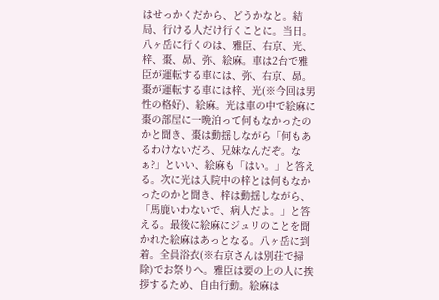はせっかくだから、どうかなと。結局、行ける人だけ行くことに。当日。八ヶ岳に行くのは、雅臣、右京、光、梓、棗、昴、弥、絵麻。車は2台で雅臣が運転する車には、弥、右京、昴。棗が運転する車には梓、光(※今回は男性の格好)、絵麻。光は車の中で絵麻に棗の部屋に一晩泊って何もなかったのかと聞き、棗は動揺しながら「何もあるわけないだろ、兄妹なんだぞ。なぁ?」といい、絵麻も「はい。」と答える。次に光は入院中の梓とは何もなかったのかと聞き、梓は動揺しながら、「馬鹿いわないで、病人だよ。」と答える。最後に絵麻にジュリのことを聞かれた絵麻はあっとなる。八ヶ岳に到着。全員浴衣(※右京さんは別荘で掃除)でお祭りへ。雅臣は要の上の人に挨拶するため、自由行動。絵麻は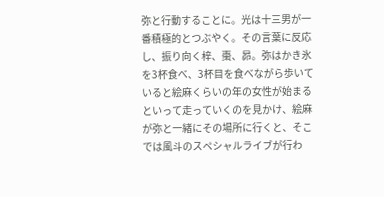弥と行動することに。光は十三男が一番積極的とつぶやく。その言葉に反応し、振り向く梓、棗、昴。弥はかき氷を3杯食べ、3杯目を食べながら歩いていると絵麻くらいの年の女性が始まるといって走っていくのを見かけ、絵麻が弥と一緒にその場所に行くと、そこでは風斗のスペシャルライブが行わ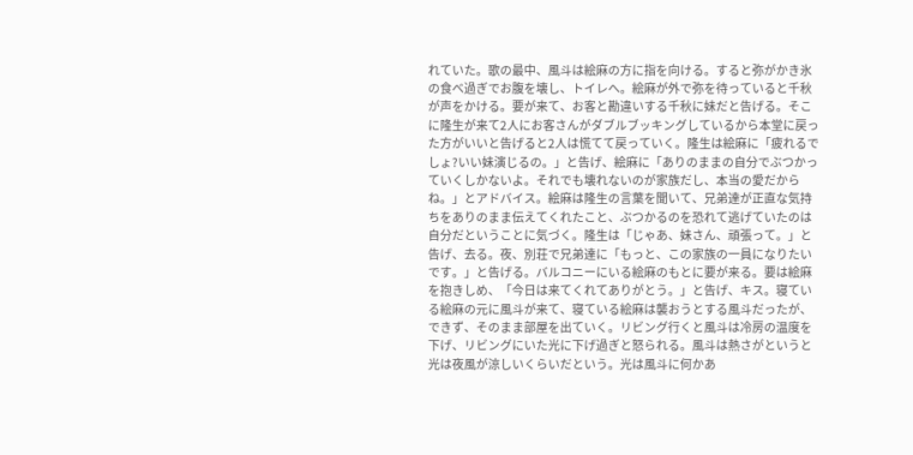れていた。歌の最中、風斗は絵麻の方に指を向ける。すると弥がかき氷の食べ過ぎでお腹を壊し、トイレへ。絵麻が外で弥を待っていると千秋が声をかける。要が来て、お客と勘違いする千秋に妹だと告げる。そこに隆生が来て2人にお客さんがダブルブッキングしているから本堂に戻った方がいいと告げると2人は慌てて戻っていく。隆生は絵麻に「疲れるでしょ?いい妹演じるの。」と告げ、絵麻に「ありのままの自分でぶつかっていくしかないよ。それでも壊れないのが家族だし、本当の愛だからね。」とアドバイス。絵麻は隆生の言葉を聞いて、兄弟達が正直な気持ちをありのまま伝えてくれたこと、ぶつかるのを恐れて逃げていたのは自分だということに気づく。隆生は「じゃあ、妹さん、頑張って。」と告げ、去る。夜、別荘で兄弟達に「もっと、この家族の一員になりたいです。」と告げる。バルコニーにいる絵麻のもとに要が来る。要は絵麻を抱きしめ、「今日は来てくれてありがとう。」と告げ、キス。寝ている絵麻の元に風斗が来て、寝ている絵麻は襲おうとする風斗だったが、できず、そのまま部屋を出ていく。リビング行くと風斗は冷房の温度を下げ、リビングにいた光に下げ過ぎと怒られる。風斗は熱さがというと光は夜風が涼しいくらいだという。光は風斗に何かあ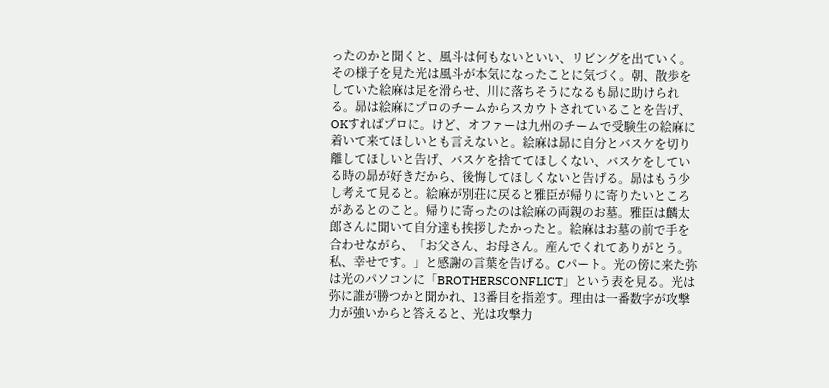ったのかと聞くと、風斗は何もないといい、リビングを出ていく。その様子を見た光は風斗が本気になったことに気づく。朝、散歩をしていた絵麻は足を滑らせ、川に落ちそうになるも昴に助けられる。昴は絵麻にプロのチームからスカウトされていることを告げ、OKすればプロに。けど、オファーは九州のチームで受験生の絵麻に着いて来てほしいとも言えないと。絵麻は昴に自分とバスケを切り離してほしいと告げ、バスケを捨ててほしくない、バスケをしている時の昴が好きだから、後悔してほしくないと告げる。昴はもう少し考えて見ると。絵麻が別荘に戻ると雅臣が帰りに寄りたいところがあるとのこと。帰りに寄ったのは絵麻の両親のお墓。雅臣は麟太郎さんに聞いて自分達も挨拶したかったと。絵麻はお墓の前で手を合わせながら、「お父さん、お母さん。産んでくれてありがとう。私、幸せです。」と感謝の言葉を告げる。Cパート。光の傍に来た弥は光のパソコンに「BROTHERSCONFLICT」という表を見る。光は弥に誰が勝つかと聞かれ、13番目を指差す。理由は一番数字が攻撃力が強いからと答えると、光は攻撃力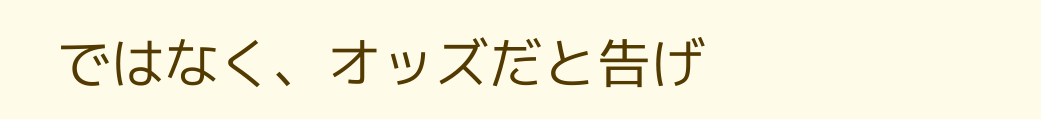ではなく、オッズだと告げ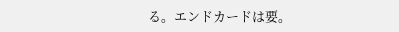る。エンドカードは要。